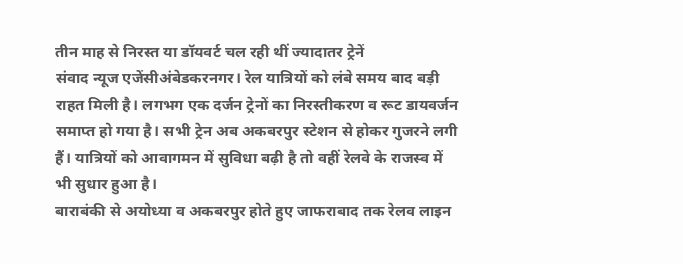तीन माह से निरस्त या डॉयवर्ट चल रही थीं ज्यादातर ट्रेनें
संवाद न्यूज एजेंसीअंबेडकरनगर। रेल यात्रियों को लंबे समय बाद बड़ी राहत मिली है। लगभग एक दर्जन ट्रेनों का निरस्तीकरण व रूट डायवर्जन समाप्त हो गया है। सभी ट्रेन अब अकबरपुर स्टेशन से होकर गुजरने लगी हैं। यात्रियों को आवागमन में सुविधा बढ़ी है तो वहीं रेलवे के राजस्व में भी सुधार हुआ है।
बाराबंकी से अयोध्या व अकबरपुर होते हुए जाफराबाद तक रेलव लाइन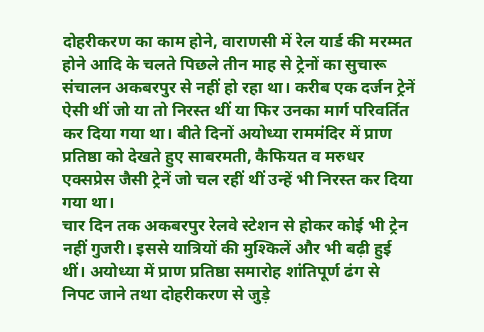दोहरीकरण का काम होने, वाराणसी में रेल यार्ड की मरम्मत होने आदि के चलते पिछले तीन माह से ट्रेनों का सुचारू संचालन अकबरपुर से नहीं हो रहा था। करीब एक दर्जन ट्रेनें ऐसी थीं जो या तो निरस्त थीं या फिर उनका मार्ग परिवर्तित कर दिया गया था। बीते दिनों अयोध्या राममंदिर में प्राण प्रतिष्ठा को देखते हुए साबरमती, कैफियत व मरुधर एक्सप्रेस जैसी ट्रेनें जो चल रहीं थीं उन्हें भी निरस्त कर दिया गया था।
चार दिन तक अकबरपुर रेलवे स्टेशन से होकर कोई भी ट्रेन नहीं गुजरी। इससे यात्रियों की मुश्किलें और भी बढ़ी हुई थीं। अयोध्या में प्राण प्रतिष्ठा समारोह शांतिपूर्ण ढंग से निपट जाने तथा दोहरीकरण से जुड़े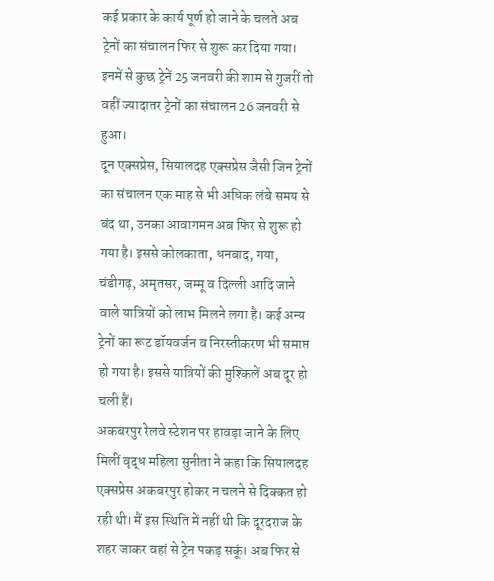कई प्रकार के कार्य पूर्ण हो जाने के चलते अब ट्रेनों का संचालन फिर से शुरू कर दिया गया। इनमें से कुछ ट्रेनें 25 जनवरी की शाम से गुजरीं तो वहीं ज्यादातर ट्रेनों का संचालन 26 जनवरी से हुआ।
दून एक्सप्रेस, सियालदह एक्सप्रेस जैसी जिन ट्रेनों का संचालन एक माह से भी अधिक लंबे समय से बंद था, उनका आवागमन अब फिर से शुरू हो गया है। इससे कोलकाता, धनबाद, गया, चंडीगढ़, अमृतसर, जम्मू व दिल्ली आदि जाने वाले यात्रियों को लाभ मिलने लगा है। कई अन्य ट्रेनों का रूट डॉयवर्जन व निरस्तीकरण भी समाप्त हो गया है। इससे यात्रियों की मुश्किलें अब दूर हो चली हैं।
अकबरपुर रेलवे स्टेशन पर हावड़ा जाने के लिए मिलीं वृद्ध महिला सुनीता ने कहा कि सियालदह एक्सप्रेस अकबरपुर होकर न चलने से दिक्कत हो रही थी। मैं इस स्थिति में नहीं थी कि दूरदराज के शहर जाकर वहां से ट्रेन पकड़ सकूं। अब फिर से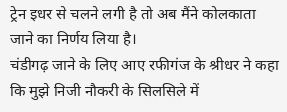ट्रेन इधर से चलने लगी है तो अब मैंने कोलकाता जाने का निर्णय लिया है।
चंडीगढ़ जाने के लिए आए रफीगंज के श्रीधर ने कहा कि मुझे निजी नौकरी के सिलसिले में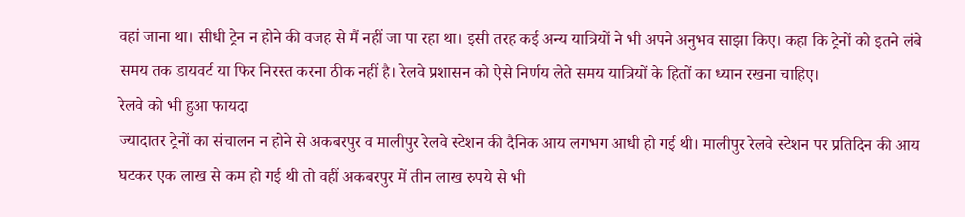वहां जाना था। सीधी ट्रेन न होने की वजह से मैं नहीं जा पा रहा था। इसी तरह कई अन्य यात्रियों ने भी अपने अनुभव साझा किए। कहा कि ट्रेनों को इतने लंबे समय तक डायवर्ट या फिर निरस्त करना ठीक नहीं है। रेलवे प्रशासन को ऐसे निर्णय लेते समय यात्रियों के हितों का ध्यान रखना चाहिए।
रेलवे को भी हुआ फायदा
ज्यादातर ट्रेनों का संचालन न होने से अकबरपुर व मालीपुर रेलवे स्टेशन की दैनिक आय लगभग आधी हो गई थी। मालीपुर रेलवे स्टेशन पर प्रतिदिन की आय घटकर एक लाख से कम हो गई थी तो वहीं अकबरपुर में तीन लाख रुपये से भी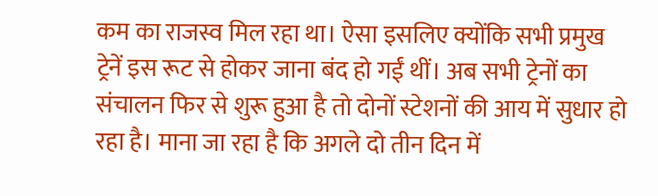कम का राजस्व मिल रहा था। ऐसा इसलिए क्योंकि सभी प्रमुख ट्रेनें इस रूट से होकर जाना बंद हो गईं थीं। अब सभी ट्रेनों का संचालन फिर से शुरू हुआ है तो दोनों स्टेशनों की आय में सुधार हो रहा है। माना जा रहा है कि अगले दो तीन दिन में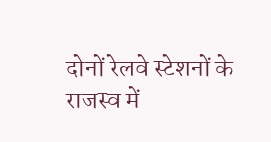दोनों रेलवे स्टेशनों के राजस्व में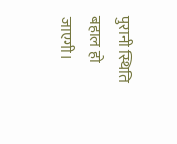पुरानी स्थिति बहाल हो जाएगी।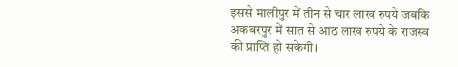इससे मालीपुर में तीन से चार लाख रुपये जबकि अकबरपुर में सात से आठ लाख रुपये के राजस्व की प्राप्ति हो सकेगी।